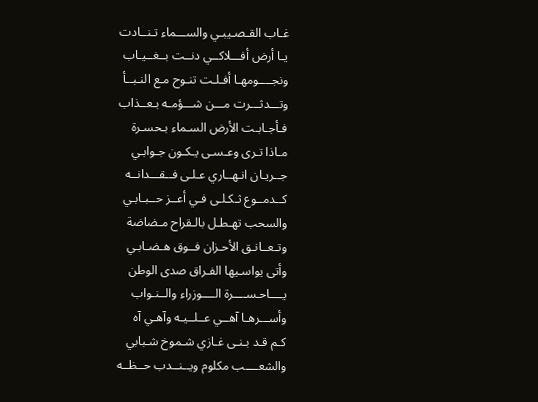غـاب القـصـيبـي والســـماء تـنــادت
يـا أرض أفـــلاكــي دنــت بــغــيـاب
ونجــــومهـا أفـلـت تنـوح مـع النـبــأ
وتـــدثـــرت مـــن شـــؤمـه بـعــذاب
فـأجـابـت الأرض السـماء بـحسـرة
مـاذا تـرى وعـسـى يـكـون جـوابـي
جــريـان انـهــاري عـلـى فــقـــدانــه
كــدمــوع ثـكـلـى فـي أعــز حــبـابـي
والسحب تهـطـل بالـقراح مـضاضة
وتـعــانـق الأحـزان فــوق هـضـابـي
وأتى يواسـيها الفـراق صدى الوطن
يــــاحـســــرة الــــوزراء والــنـواب
وأســـرهـا آهــي عــلــيـه وآهـي آه
كـم قـد بـنـى غـازي شـموخ شـبابي
والشعــــب مكلوم ويــنــدب حــظــه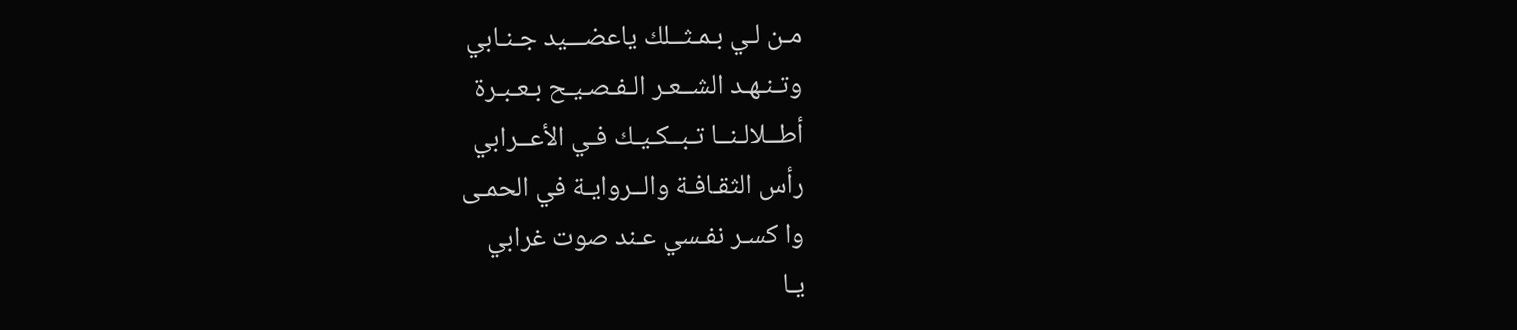مـن لـي بـمـثــلك ياعضـــيد جـنـابي
وتـنـهـد الشــعـر الـفـصـيـح بـعـبـرة
أطــلالـنــا تـبــكـيـك فـي الأعــرابي
رأس الثقـافـة والــروايـة في الحمـى
وا كسـر نفـسي عـند صوت غرابي
يـا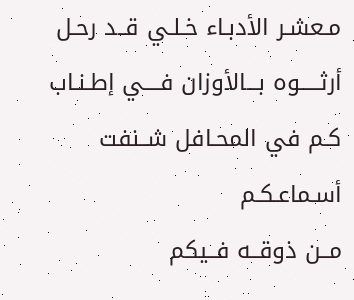مـعشـر الأدبـاء خـلـي قــد رحـل
أرثـــــوه بـــالأوزان فــــي إطـنـاب
كـم في المحـافل شــنفت أسـماعـكـم
مــن ذوقــه فــيكم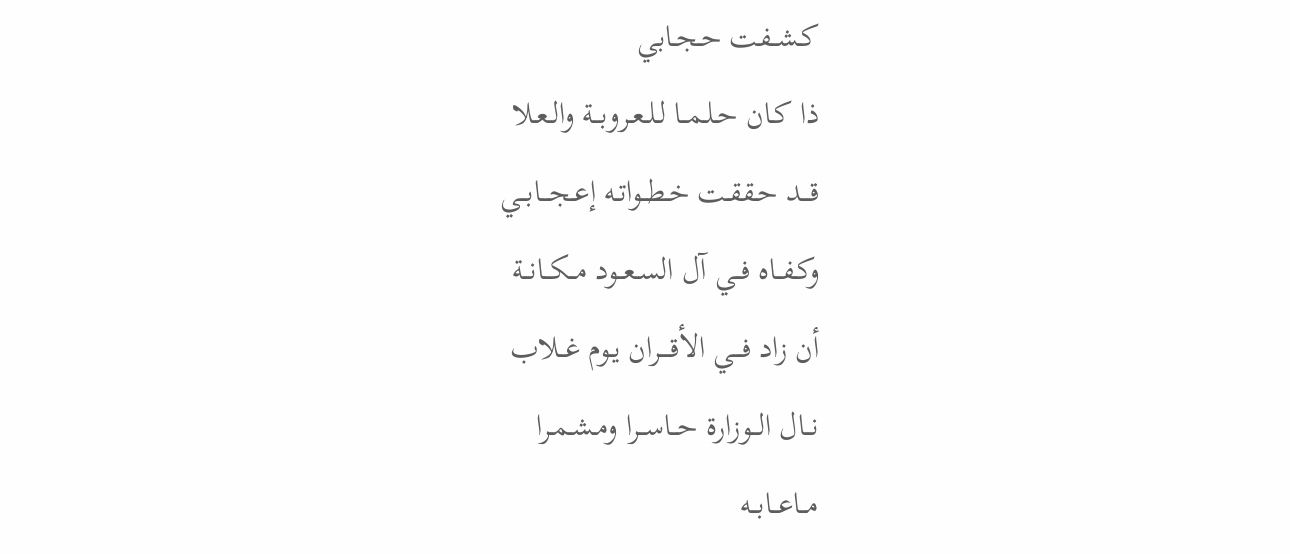كـشــفت حـجـابي
ذا كـان حـلـمــا لـلـعـروبــة والـعـلا
قـــد حـققـت خـطــواتـه إعـجـــابــي
وكـفــاه فــي آل السـعــود مــكــانــة
أن زاد فـــي الأقــــران يـوم غــلاب
نــال الــوزارة حــاســرا ومـشـمـرا
مــاعــابــه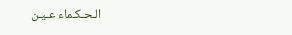الـحـكـماء عـيـن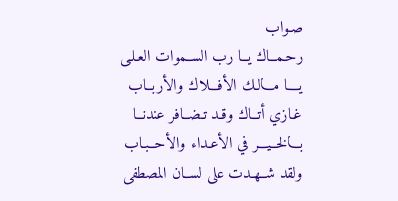صـواب
رحـمــاك يــا رب الســموات العـلـى
يــــا مـــالـك الأفـــلاك والأربــاب
غـازي أتــاك وقـد تـضــافر عندنــا
بـــالخــيـــر في الأعـداء والأحــبـاب
ولقد شــهـدت على لســان المصطفى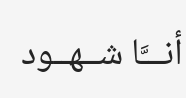أنـــَّا شــهــود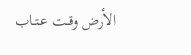الأرض وقــت عـتـاب